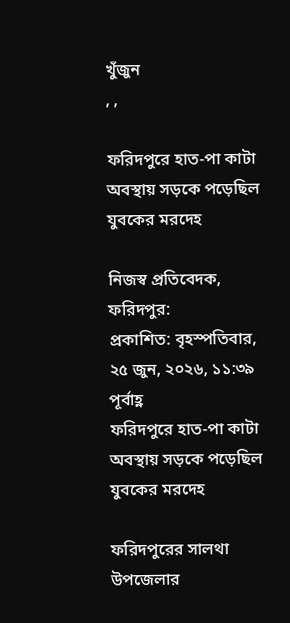খুঁজুন
, ,

ফরিদপুরে হাত-পা কাটা অবস্থায় সড়কে পড়েছিল যুবকের মরদেহ

নিজস্ব প্রতিবেদক, ফরিদপুর:
প্রকাশিত: বৃহস্পতিবার, ২৫ জুন, ২০২৬, ১১:৩৯ পূর্বাহ্ণ
ফরিদপুরে হাত-পা কাটা অবস্থায় সড়কে পড়েছিল যুবকের মরদেহ

ফরিদপুরের সালথা উপজেলার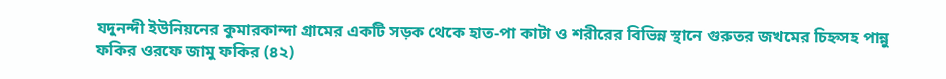যদুনন্দী ইউনিয়নের কুমারকান্দা গ্রামের একটি সড়ক থেকে হাত-পা কাটা ও শরীরের বিভিন্ন স্থানে গুরুতর জখমের চিহ্নসহ পান্নু ফকির ওরফে জামু ফকির (৪২)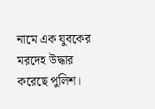নামে এক যুবকের মরদেহ উদ্ধার করেছে পুলিশ।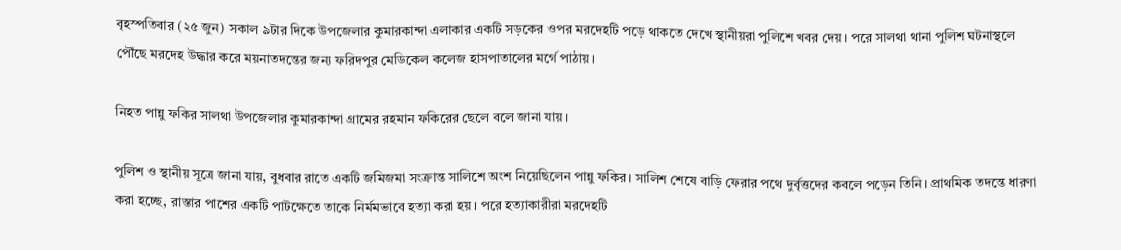বৃহস্পতিবার (২৫ জুন) সকাল ৯টার দিকে উপজেলার কুমারকান্দা এলাকার একটি সড়কের ওপর মরদেহটি পড়ে থাকতে দেখে স্থানীয়রা পুলিশে খবর দেয়। পরে সালথা থানা পুলিশ ঘটনাস্থলে পৌঁছে মরদেহ উদ্ধার করে ময়নাতদন্তের জন্য ফরিদপুর মেডিকেল কলেজ হাসপাতালের মর্গে পাঠায়।

নিহত পান্নু ফকির সালথা উপজেলার কুমারকান্দা গ্রামের রহমান ফকিরের ছেলে বলে জানা যায়।

পুলিশ ও স্থানীয় সূত্রে জানা যায়, বুধবার রাতে একটি জমিজমা সংক্রান্ত সালিশে অংশ নিয়েছিলেন পান্নু ফকির। সালিশ শেষে বাড়ি ফেরার পথে দুর্বৃত্তদের কবলে পড়েন তিনি। প্রাথমিক তদন্তে ধারণা করা হচ্ছে, রাস্তার পাশের একটি পাটক্ষেতে তাকে নির্মমভাবে হত্যা করা হয়। পরে হত্যাকারীরা মরদেহটি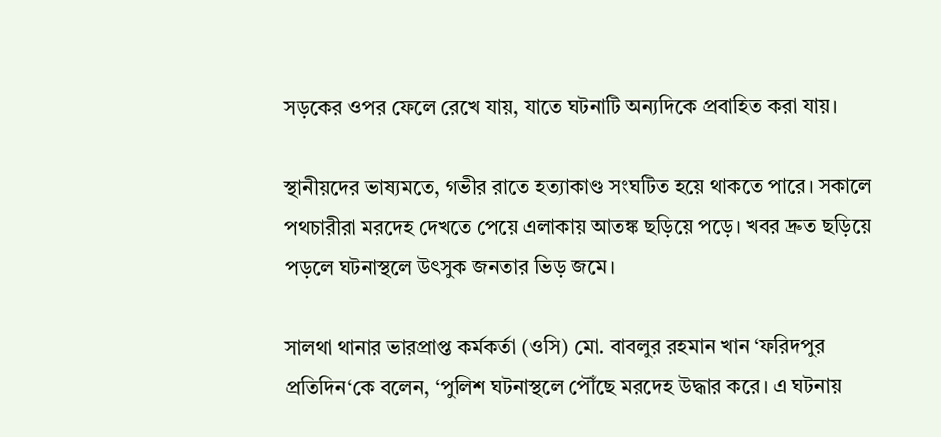সড়কের ওপর ফেলে রেখে যায়, যাতে ঘটনাটি অন্যদিকে প্রবাহিত করা যায়।

স্থানীয়দের ভাষ্যমতে, গভীর রাতে হত্যাকাণ্ড সংঘটিত হয়ে থাকতে পারে। সকালে পথচারীরা মরদেহ দেখতে পেয়ে এলাকায় আতঙ্ক ছড়িয়ে পড়ে। খবর দ্রুত ছড়িয়ে পড়লে ঘটনাস্থলে উৎসুক জনতার ভিড় জমে।

সালথা থানার ভারপ্রাপ্ত কর্মকর্তা (ওসি) মো. বাবলুর রহমান খান ‘ফরিদপুর প্রতিদিন‘কে বলেন, ‘পুলিশ ঘটনাস্থলে পৌঁছে মরদেহ উদ্ধার করে। এ ঘটনায়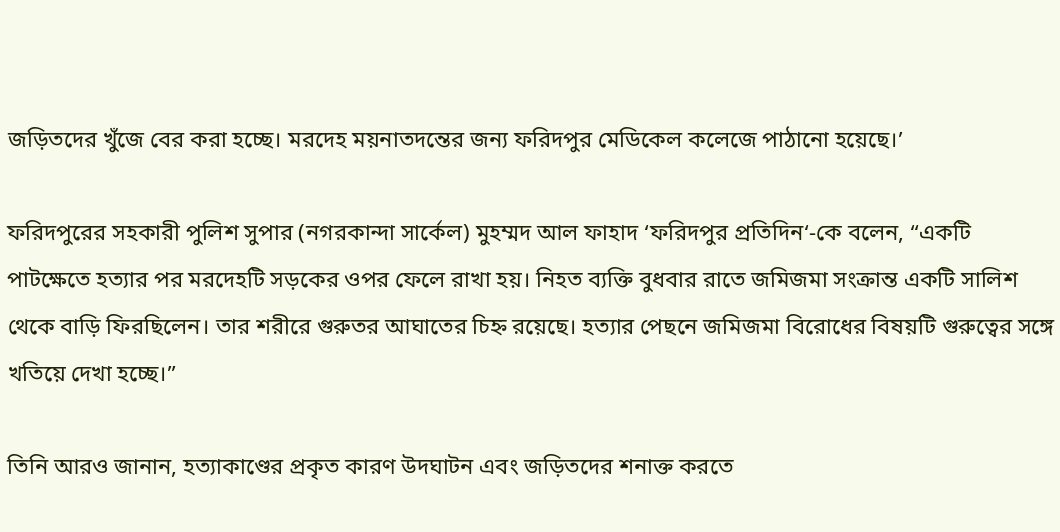জড়িতদের খুঁজে বের করা হচ্ছে। মরদেহ ময়নাতদন্তের জন্য ফরিদপুর মেডিকেল কলেজে পাঠানো হয়েছে।’

ফরিদপুরের সহকারী পুলিশ সুপার (নগরকান্দা সার্কেল) মুহম্মদ আল ফাহাদ ‘ফরিদপুর প্রতিদিন‘-কে বলেন, “একটি পাটক্ষেতে হত্যার পর মরদেহটি সড়কের ওপর ফেলে রাখা হয়। নিহত ব্যক্তি বুধবার রাতে জমিজমা সংক্রান্ত একটি সালিশ থেকে বাড়ি ফিরছিলেন। তার শরীরে গুরুতর আঘাতের চিহ্ন রয়েছে। হত্যার পেছনে জমিজমা বিরোধের বিষয়টি গুরুত্বের সঙ্গে খতিয়ে দেখা হচ্ছে।”

তিনি আরও জানান, হত্যাকাণ্ডের প্রকৃত কারণ উদঘাটন এবং জড়িতদের শনাক্ত করতে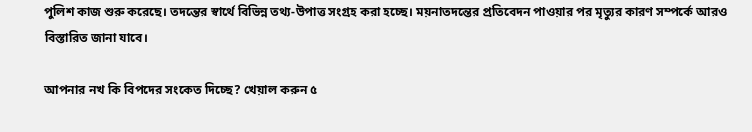পুলিশ কাজ শুরু করেছে। তদন্তের স্বার্থে বিভিন্ন তথ্য-উপাত্ত সংগ্রহ করা হচ্ছে। ময়নাতদন্তের প্রতিবেদন পাওয়ার পর মৃত্যুর কারণ সম্পর্কে আরও বিস্তারিত জানা যাবে।

আপনার নখ কি বিপদের সংকেত দিচ্ছে? খেয়াল করুন ৫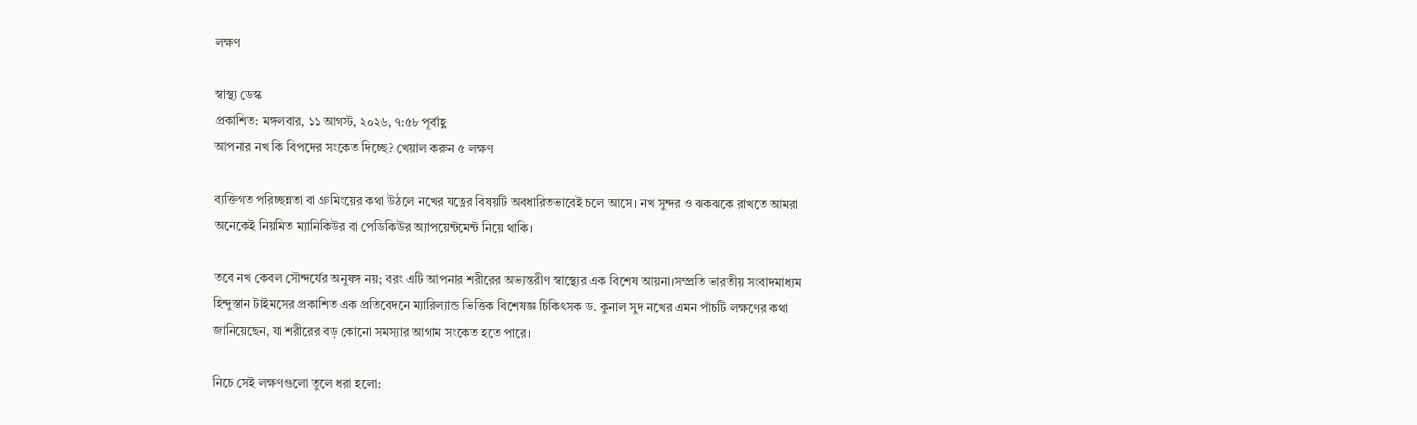লক্ষণ

স্বাস্থ্য ডেস্ক
প্রকাশিত: মঙ্গলবার, ১১ আগস্ট, ২০২৬, ৭:৫৮ পূর্বাহ্ণ
আপনার নখ কি বিপদের সংকেত দিচ্ছে? খেয়াল করুন ৫ লক্ষণ

ব্যক্তিগত পরিচ্ছন্নতা বা গ্রুমিংয়ের কথা উঠলে নখের যত্নের বিষয়টি অবধারিতভাবেই চলে আসে। নখ সুন্দর ও ঝকঝকে রাখতে আমরা অনেকেই নিয়মিত ম্যানিকিউর বা পেডিকিউর অ্যাপয়েন্টমেন্ট নিয়ে থাকি।

তবে নখ কেবল সৌন্দর্যের অনুষঙ্গ নয়; বরং এটি আপনার শরীরের অভ্যন্তরীণ স্বাস্থ্যের এক বিশেষ আয়না।সম্প্রতি ভারতীয় সংবাদমাধ্যম হিন্দুস্তান টাইমসের প্রকাশিত এক প্রতিবেদনে ম্যারিল্যান্ড ভিত্তিক বিশেষজ্ঞ চিকিৎসক ড. কুনাল সুদ নখের এমন পাঁচটি লক্ষণের কথা জানিয়েছেন, যা শরীরের বড় কোনো সমস্যার আগাম সংকেত হতে পারে।

নিচে সেই লক্ষণগুলো তুলে ধরা হলো: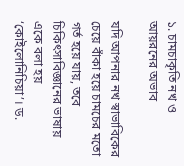১. চামচাকৃতি নখ ও আয়রনের অভাব

যদি আপনার নখ স্বাভাবিকের চেয়ে বাঁকা হয়ে চামচের মতো গর্ত হয়ে যায়, তবে চিকিৎসাবিজ্ঞানের ভাষায় একে বলা হয় ‘কোইলোনিচিয়া’। ড.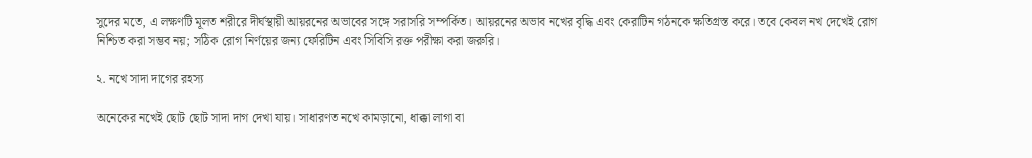সুদের মতে, এ লক্ষণটি মূলত শরীরে দীর্ঘস্থায়ী আয়রনের অভাবের সঙ্গে সরাসরি সম্পর্কিত। আয়রনের অভাব নখের বৃদ্ধি এবং কেরাটিন গঠনকে ক্ষতিগ্রস্ত করে। তবে কেবল নখ দেখেই রোগ নিশ্চিত করা সম্ভব নয়; সঠিক রোগ নির্ণয়ের জন্য ফেরিটিন এবং সিবিসি রক্ত পরীক্ষা করা জরুরি।

২. নখে সাদা দাগের রহস্য

অনেকের নখেই ছোট ছোট সাদা দাগ দেখা যায়। সাধারণত নখে কামড়ানো, ধাক্কা লাগা বা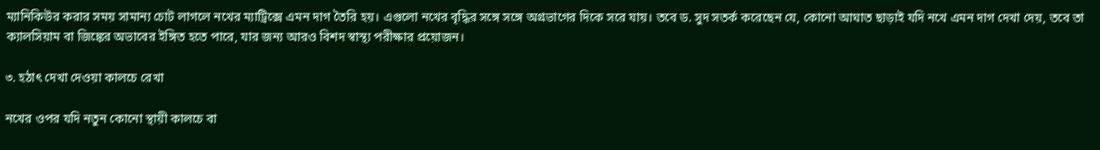ম্যানিকিউর করার সময় সামান্য চোট লাগলে নখের ম্যাট্রিক্সে এমন দাগ তৈরি হয়। এগুলো নখের বৃদ্ধির সঙ্গে সঙ্গে অগ্রভাগের দিকে সরে যায়। তবে ড. সুদ সতর্ক করেছেন যে, কোনো আঘাত ছাড়াই যদি নখে এমন দাগ দেখা দেয়, তবে তা ক্যালসিয়াম বা জিঙ্কের অভাবের ইঙ্গিত হতে পারে, যার জন্য আরও বিশদ স্বাস্থ্য পরীক্ষার প্রয়োজন।

৩. হঠাৎ দেখা দেওয়া কালচে রেখা

নখের ওপর যদি নতুন কোনো স্থায়ী কালচে বা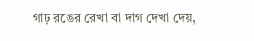গাঢ় রঙের রেখা বা দাগ দেখা দেয়,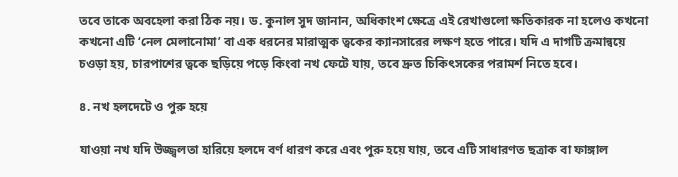তবে তাকে অবহেলা করা ঠিক নয়। ড. কুনাল সুদ জানান, অধিকাংশ ক্ষেত্রে এই রেখাগুলো ক্ষতিকারক না হলেও কখনো কখনো এটি ‘নেল মেলানোমা’ বা এক ধরনের মারাত্মক ত্বকের ক্যানসারের লক্ষণ হতে পারে। যদি এ দাগটি ক্রমান্বয়ে চওড়া হয়, চারপাশের ত্বকে ছড়িয়ে পড়ে কিংবা নখ ফেটে যায়, তবে দ্রুত চিকিৎসকের পরামর্শ নিতে হবে।

৪. নখ হলদেটে ও পুরু হয়ে

যাওয়া নখ যদি উজ্জ্বলতা হারিয়ে হলদে বর্ণ ধারণ করে এবং পুরু হয়ে যায়, তবে এটি সাধারণত ছত্রাক বা ফাঙ্গাল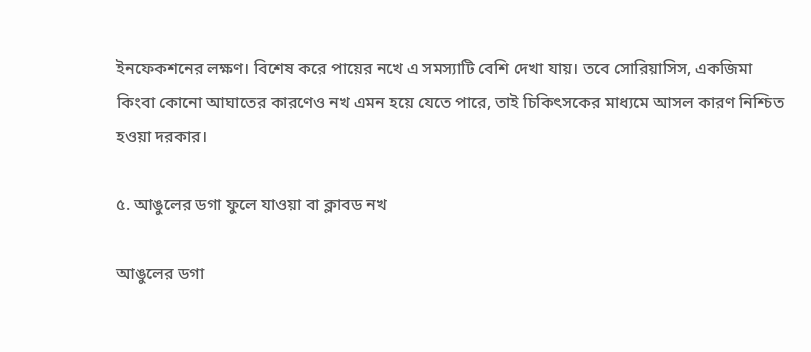ইনফেকশনের লক্ষণ। বিশেষ করে পায়ের নখে এ সমস্যাটি বেশি দেখা যায়। তবে সোরিয়াসিস, একজিমা কিংবা কোনো আঘাতের কারণেও নখ এমন হয়ে যেতে পারে, তাই চিকিৎসকের মাধ্যমে আসল কারণ নিশ্চিত হওয়া দরকার।

৫. আঙুলের ডগা ফুলে যাওয়া বা ক্লাবড নখ

আঙুলের ডগা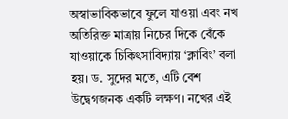অস্বাভাবিকভাবে ফুলে যাওয়া এবং নখ অতিরিক্ত মাত্রায় নিচের দিকে বেঁকে যাওয়াকে চিকিৎসাবিদ্যায় ‘ক্লাবিং’ বলা হয়। ড. সুদের মতে, এটি বেশ উদ্বেগজনক একটি লক্ষণ। নখের এই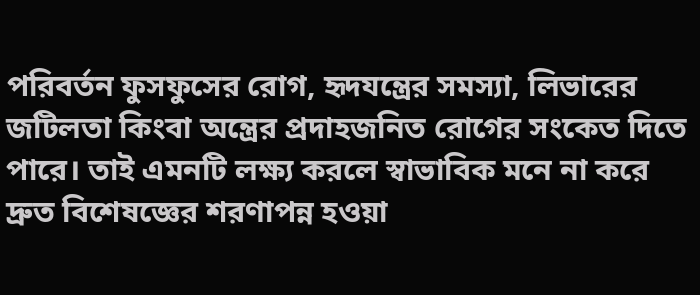পরিবর্তন ফুসফুসের রোগ, হৃদযন্ত্রের সমস্যা, লিভারের জটিলতা কিংবা অন্ত্রের প্রদাহজনিত রোগের সংকেত দিতে পারে। তাই এমনটি লক্ষ্য করলে স্বাভাবিক মনে না করে দ্রুত বিশেষজ্ঞের শরণাপন্ন হওয়া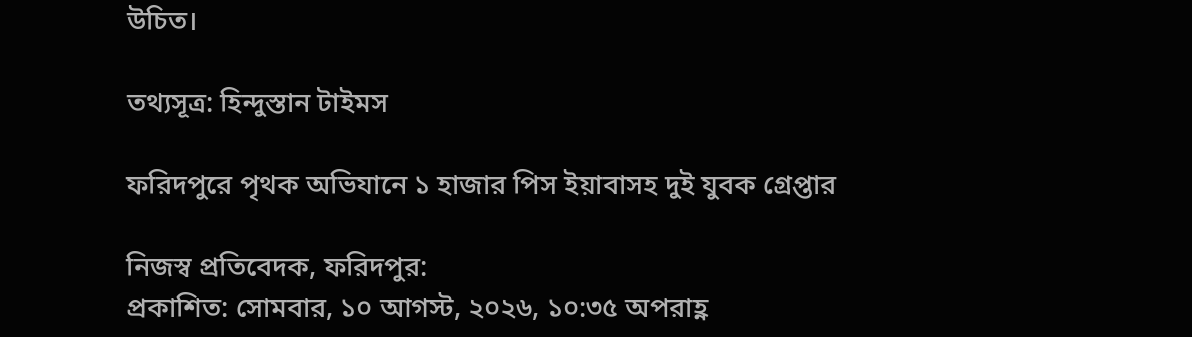উচিত।

তথ্যসূত্র: হিন্দুস্তান টাইমস

ফরিদপুরে পৃথক অভিযানে ১ হাজার পিস ইয়াবাসহ দুই যুবক গ্রেপ্তার

নিজস্ব প্রতিবেদক, ফরিদপুর:
প্রকাশিত: সোমবার, ১০ আগস্ট, ২০২৬, ১০:৩৫ অপরাহ্ণ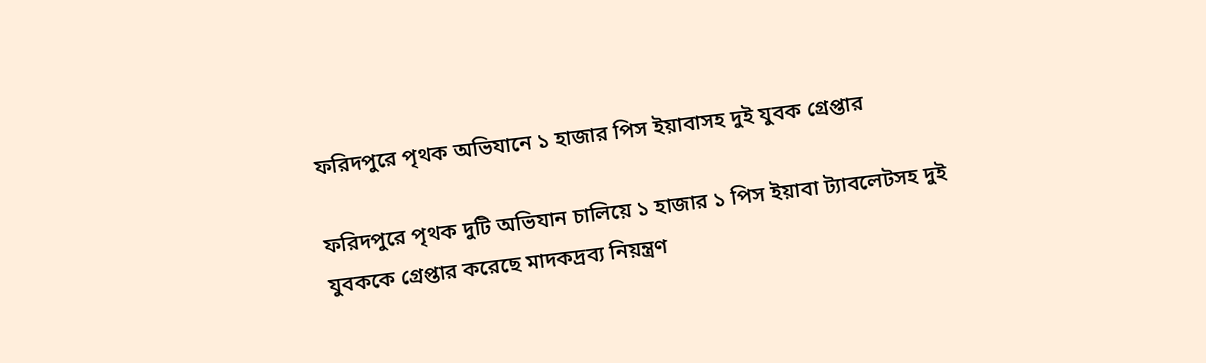ফরিদপুরে পৃথক অভিযানে ১ হাজার পিস ইয়াবাসহ দুই যুবক গ্রেপ্তার

ফরিদপুরে পৃথক দুটি অভিযান চালিয়ে ১ হাজার ১ পিস ইয়াবা ট্যাবলেটসহ দুই যুবককে গ্রেপ্তার করেছে মাদকদ্রব্য নিয়ন্ত্রণ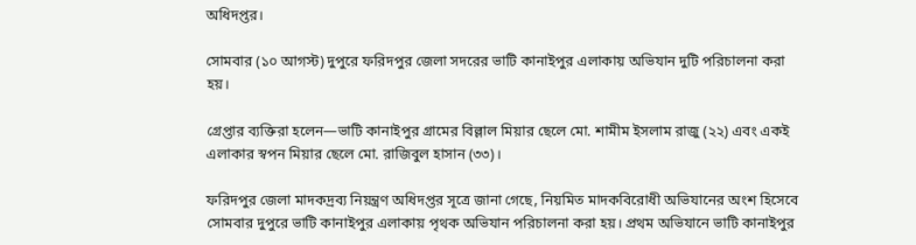অধিদপ্তর।

সোমবার (১০ আগস্ট) দুপুরে ফরিদপুর জেলা সদরের ভাটি কানাইপুর এলাকায় অভিযান দুটি পরিচালনা করা হয়।

গ্রেপ্তার ব্যক্তিরা হলেন—ভাটি কানাইপুর গ্রামের বিল্লাল মিয়ার ছেলে মো. শামীম ইসলাম রাজু (২২) এবং একই এলাকার স্বপন মিয়ার ছেলে মো. রাজিবুল হাসান (৩৩)।

ফরিদপুর জেলা মাদকদ্রব্য নিয়ন্ত্রণ অধিদপ্তর সূত্রে জানা গেছে, নিয়মিত মাদকবিরোধী অভিযানের অংশ হিসেবে সোমবার দুপুরে ভাটি কানাইপুর এলাকায় পৃথক অভিযান পরিচালনা করা হয়। প্রথম অভিযানে ভাটি কানাইপুর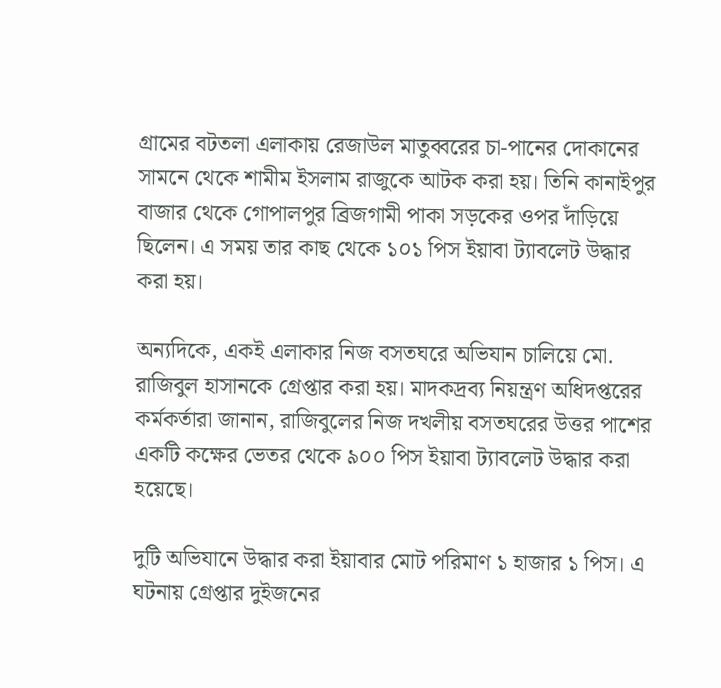গ্রামের বটতলা এলাকায় রেজাউল মাতুব্বরের চা-পানের দোকানের সামনে থেকে শামীম ইসলাম রাজুকে আটক করা হয়। তিনি কানাইপুর বাজার থেকে গোপালপুর ব্রিজগামী পাকা সড়কের ওপর দাঁড়িয়ে ছিলেন। এ সময় তার কাছ থেকে ১০১ পিস ইয়াবা ট্যাবলেট উদ্ধার করা হয়।

অন্যদিকে, একই এলাকার নিজ বসতঘরে অভিযান চালিয়ে মো. রাজিবুল হাসানকে গ্রেপ্তার করা হয়। মাদকদ্রব্য নিয়ন্ত্রণ অধিদপ্তরের কর্মকর্তারা জানান, রাজিবুলের নিজ দখলীয় বসতঘরের উত্তর পাশের একটি কক্ষের ভেতর থেকে ৯০০ পিস ইয়াবা ট্যাবলেট উদ্ধার করা হয়েছে।

দুটি অভিযানে উদ্ধার করা ইয়াবার মোট পরিমাণ ১ হাজার ১ পিস। এ ঘটনায় গ্রেপ্তার দুইজনের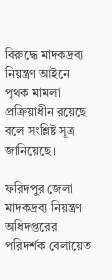বিরুদ্ধে মাদকদ্রব্য নিয়ন্ত্রণ আইনে পৃথক মামলা প্রক্রিয়াধীন রয়েছে বলে সংশ্লিষ্ট সূত্র জানিয়েছে।

ফরিদপুর জেলা মাদকদ্রব্য নিয়ন্ত্রণ অধিদপ্তরের পরিদর্শক বেলায়েত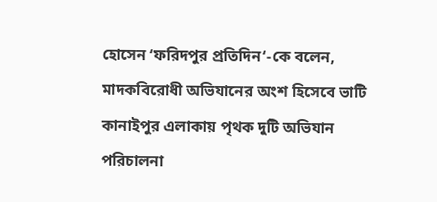হোসেন ‘ফরিদপুর প্রতিদিন‘-কে বলেন, মাদকবিরোধী অভিযানের অংশ হিসেবে ভাটি কানাইপুর এলাকায় পৃথক দুটি অভিযান পরিচালনা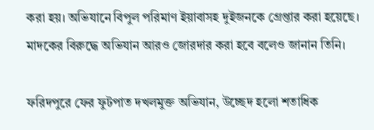করা হয়। অভিযানে বিপুল পরিমাণ ইয়াবাসহ দুইজনকে গ্রেপ্তার করা হয়েছে। মাদকের বিরুদ্ধে অভিযান আরও জোরদার করা হবে বলেও জানান তিনি।

ফরিদপুরে ফের ফুটপাত দখলমুক্ত অভিযান, উচ্ছেদ হলো শতাধিক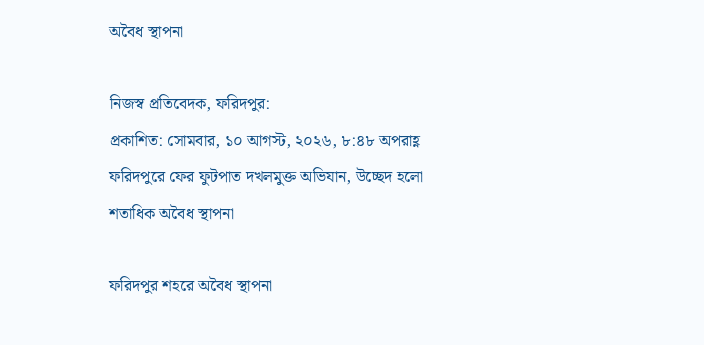অবৈধ স্থাপনা

নিজস্ব প্রতিবেদক, ফরিদপুর:
প্রকাশিত: সোমবার, ১০ আগস্ট, ২০২৬, ৮:৪৮ অপরাহ্ণ
ফরিদপুরে ফের ফুটপাত দখলমুক্ত অভিযান, উচ্ছেদ হলো শতাধিক অবৈধ স্থাপনা

ফরিদপুর শহরে অবৈধ স্থাপনা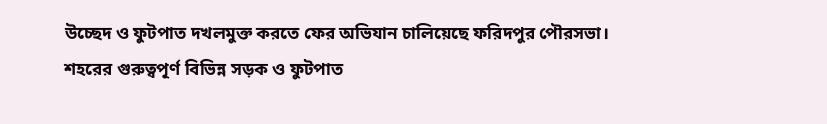উচ্ছেদ ও ফুটপাত দখলমুক্ত করতে ফের অভিযান চালিয়েছে ফরিদপুর পৌরসভা। শহরের গুরুত্বপূর্ণ বিভিন্ন সড়ক ও ফুটপাত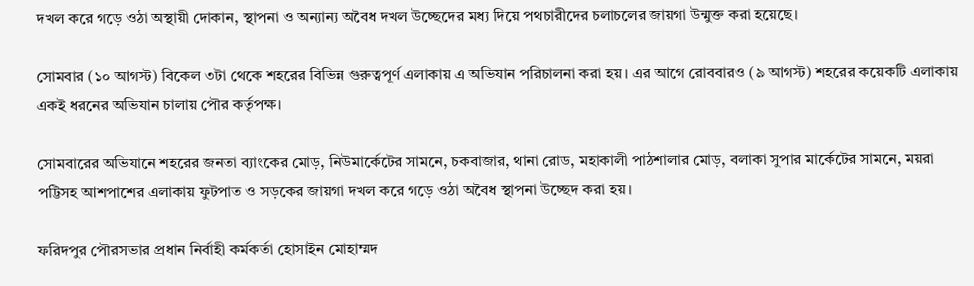দখল করে গড়ে ওঠা অস্থায়ী দোকান, স্থাপনা ও অন্যান্য অবৈধ দখল উচ্ছেদের মধ্য দিয়ে পথচারীদের চলাচলের জায়গা উন্মুক্ত করা হয়েছে।

সোমবার (১০ আগস্ট) বিকেল ৩টা থেকে শহরের বিভিন্ন গুরুত্বপূর্ণ এলাকায় এ অভিযান পরিচালনা করা হয়। এর আগে রোববারও (৯ আগস্ট) শহরের কয়েকটি এলাকায় একই ধরনের অভিযান চালায় পৌর কর্তৃপক্ষ।

সোমবারের অভিযানে শহরের জনতা ব্যাংকের মোড়, নিউমার্কেটের সামনে, চকবাজার, থানা রোড, মহাকালী পাঠশালার মোড়, বলাকা সুপার মার্কেটের সামনে, ময়রা পট্টিসহ আশপাশের এলাকায় ফুটপাত ও সড়কের জায়গা দখল করে গড়ে ওঠা অবৈধ স্থাপনা উচ্ছেদ করা হয়।

ফরিদপুর পৌরসভার প্রধান নির্বাহী কর্মকর্তা হোসাইন মোহাম্মদ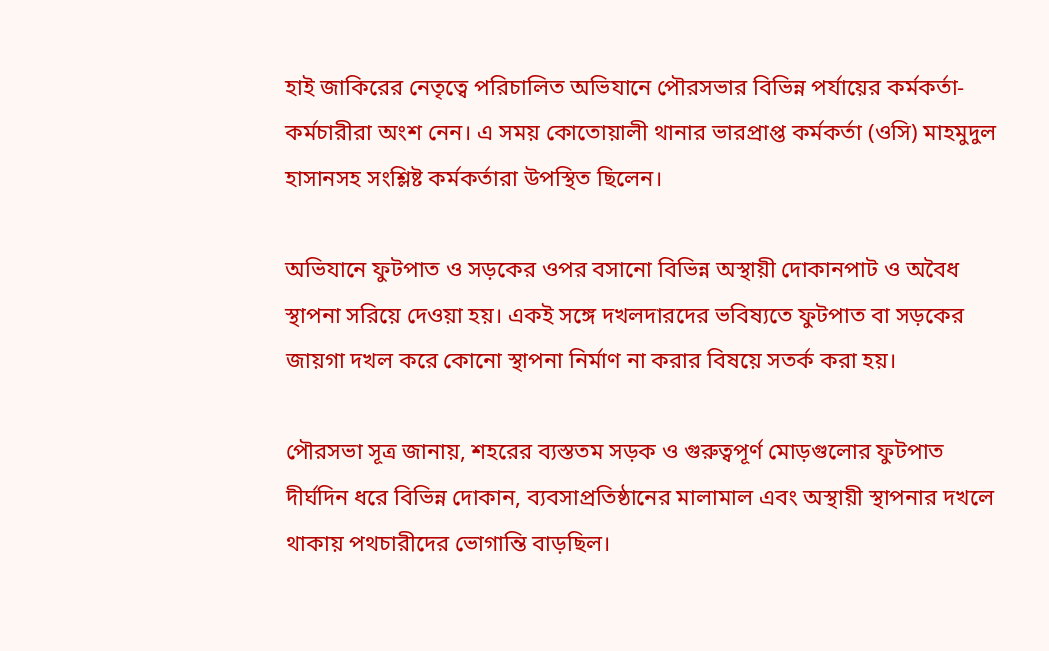হাই জাকিরের নেতৃত্বে পরিচালিত অভিযানে পৌরসভার বিভিন্ন পর্যায়ের কর্মকর্তা-কর্মচারীরা অংশ নেন। এ সময় কোতোয়ালী থানার ভারপ্রাপ্ত কর্মকর্তা (ওসি) মাহমুদুল হাসানসহ সংশ্লিষ্ট কর্মকর্তারা উপস্থিত ছিলেন।

অভিযানে ফুটপাত ও সড়কের ওপর বসানো বিভিন্ন অস্থায়ী দোকানপাট ও অবৈধ স্থাপনা সরিয়ে দেওয়া হয়। একই সঙ্গে দখলদারদের ভবিষ্যতে ফুটপাত বা সড়কের জায়গা দখল করে কোনো স্থাপনা নির্মাণ না করার বিষয়ে সতর্ক করা হয়।

পৌরসভা সূত্র জানায়, শহরের ব্যস্ততম সড়ক ও গুরুত্বপূর্ণ মোড়গুলোর ফুটপাত দীর্ঘদিন ধরে বিভিন্ন দোকান, ব্যবসাপ্রতিষ্ঠানের মালামাল এবং অস্থায়ী স্থাপনার দখলে থাকায় পথচারীদের ভোগান্তি বাড়ছিল।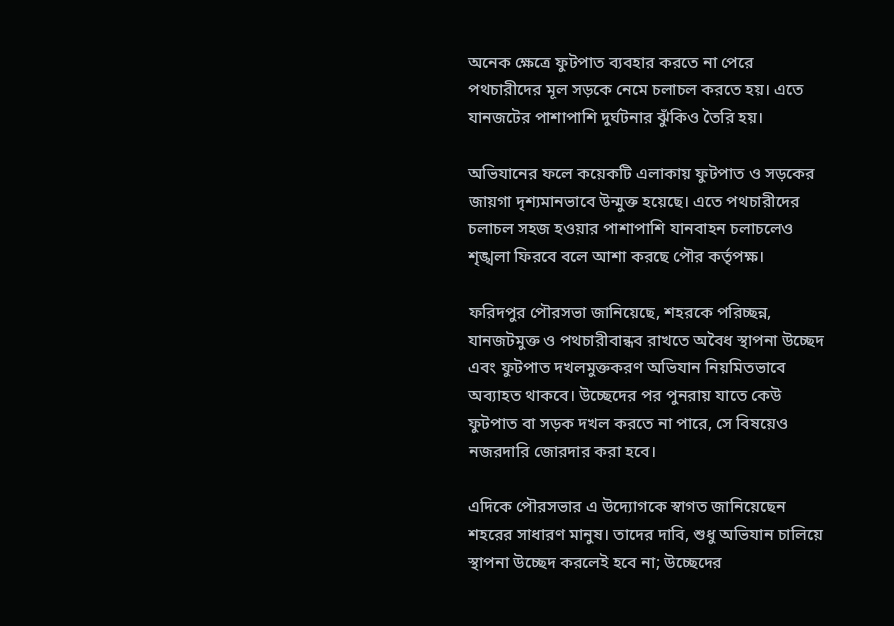অনেক ক্ষেত্রে ফুটপাত ব্যবহার করতে না পেরে পথচারীদের মূল সড়কে নেমে চলাচল করতে হয়। এতে যানজটের পাশাপাশি দুর্ঘটনার ঝুঁকিও তৈরি হয়।

অভিযানের ফলে কয়েকটি এলাকায় ফুটপাত ও সড়কের জায়গা দৃশ্যমানভাবে উন্মুক্ত হয়েছে। এতে পথচারীদের চলাচল সহজ হওয়ার পাশাপাশি যানবাহন চলাচলেও শৃঙ্খলা ফিরবে বলে আশা করছে পৌর কর্তৃপক্ষ।

ফরিদপুর পৌরসভা জানিয়েছে, শহরকে পরিচ্ছন্ন, যানজটমুক্ত ও পথচারীবান্ধব রাখতে অবৈধ স্থাপনা উচ্ছেদ এবং ফুটপাত দখলমুক্তকরণ অভিযান নিয়মিতভাবে অব্যাহত থাকবে। উচ্ছেদের পর পুনরায় যাতে কেউ ফুটপাত বা সড়ক দখল করতে না পারে, সে বিষয়েও নজরদারি জোরদার করা হবে।

এদিকে পৌরসভার এ উদ্যোগকে স্বাগত জানিয়েছেন শহরের সাধারণ মানুষ। তাদের দাবি, শুধু অভিযান চালিয়ে স্থাপনা উচ্ছেদ করলেই হবে না; উচ্ছেদের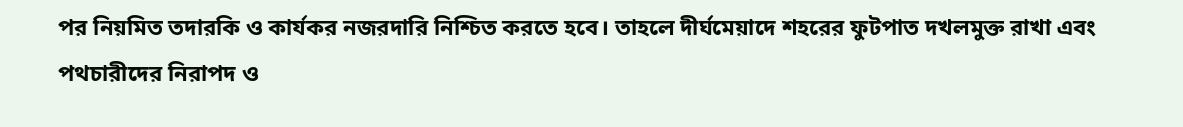পর নিয়মিত তদারকি ও কার্যকর নজরদারি নিশ্চিত করতে হবে। তাহলে দীর্ঘমেয়াদে শহরের ফুটপাত দখলমুক্ত রাখা এবং পথচারীদের নিরাপদ ও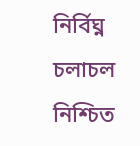নির্বিঘ্ন চলাচল নিশ্চিত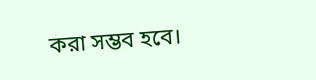করা সম্ভব হবে।